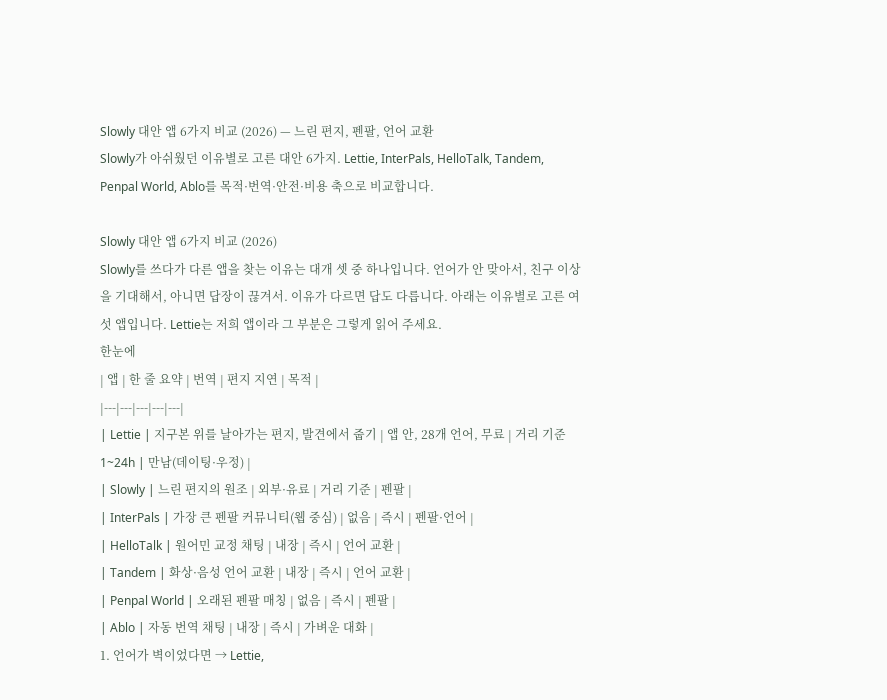Slowly 대안 앱 6가지 비교 (2026) — 느린 편지, 펜팔, 언어 교환
Slowly가 아쉬웠던 이유별로 고른 대안 6가지. Lettie, InterPals, HelloTalk, Tandem, Penpal World, Ablo를 목적·번역·안전·비용 축으로 비교합니다.

Slowly 대안 앱 6가지 비교 (2026)
Slowly를 쓰다가 다른 앱을 찾는 이유는 대개 셋 중 하나입니다. 언어가 안 맞아서, 친구 이상을 기대해서, 아니면 답장이 끊겨서. 이유가 다르면 답도 다릅니다. 아래는 이유별로 고른 여섯 앱입니다. Lettie는 저희 앱이라 그 부분은 그렇게 읽어 주세요.
한눈에
| 앱 | 한 줄 요약 | 번역 | 편지 지연 | 목적 |
|---|---|---|---|---|
| Lettie | 지구본 위를 날아가는 편지, 발견에서 줍기 | 앱 안, 28개 언어, 무료 | 거리 기준 1~24h | 만남(데이팅·우정) |
| Slowly | 느린 편지의 원조 | 외부·유료 | 거리 기준 | 펜팔 |
| InterPals | 가장 큰 펜팔 커뮤니티(웹 중심) | 없음 | 즉시 | 펜팔·언어 |
| HelloTalk | 원어민 교정 채팅 | 내장 | 즉시 | 언어 교환 |
| Tandem | 화상·음성 언어 교환 | 내장 | 즉시 | 언어 교환 |
| Penpal World | 오래된 펜팔 매칭 | 없음 | 즉시 | 펜팔 |
| Ablo | 자동 번역 채팅 | 내장 | 즉시 | 가벼운 대화 |
1. 언어가 벽이었다면 → Lettie,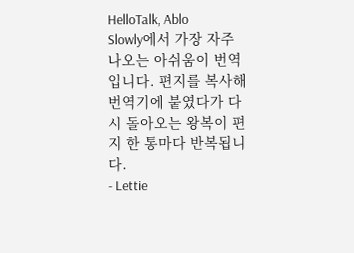HelloTalk, Ablo
Slowly에서 가장 자주 나오는 아쉬움이 번역입니다. 편지를 복사해 번역기에 붙였다가 다시 돌아오는 왕복이 편지 한 통마다 반복됩니다.
- Lettie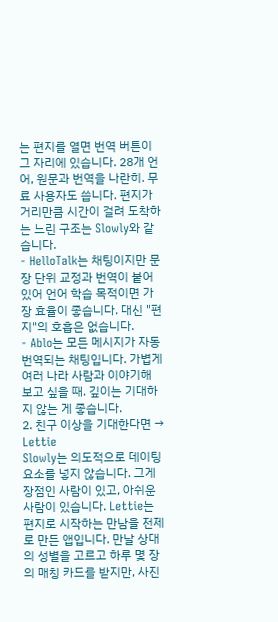는 편지를 열면 번역 버튼이 그 자리에 있습니다. 28개 언어, 원문과 번역을 나란히. 무료 사용자도 씁니다. 편지가 거리만큼 시간이 걸려 도착하는 느린 구조는 Slowly와 같습니다.
- HelloTalk는 채팅이지만 문장 단위 교정과 번역이 붙어 있어 언어 학습 목적이면 가장 효율이 좋습니다. 대신 "편지"의 호흡은 없습니다.
- Ablo는 모든 메시지가 자동 번역되는 채팅입니다. 가볍게 여러 나라 사람과 이야기해 보고 싶을 때. 깊이는 기대하지 않는 게 좋습니다.
2. 친구 이상을 기대한다면 → Lettie
Slowly는 의도적으로 데이팅 요소를 넣지 않습니다. 그게 장점인 사람이 있고, 아쉬운 사람이 있습니다. Lettie는 편지로 시작하는 만남을 전제로 만든 앱입니다. 만날 상대의 성별을 고르고 하루 몇 장의 매칭 카드를 받지만, 사진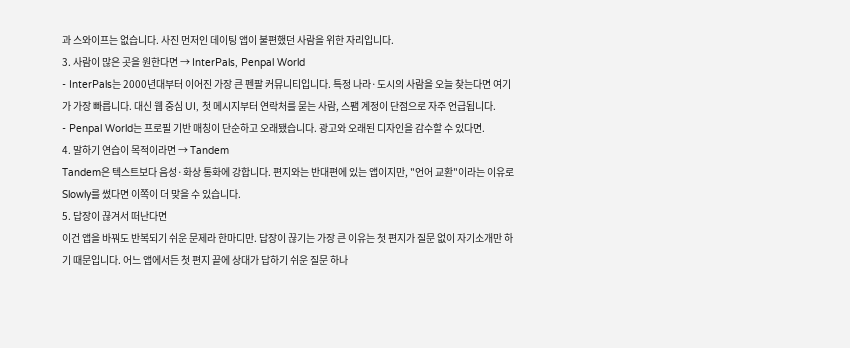과 스와이프는 없습니다. 사진 먼저인 데이팅 앱이 불편했던 사람을 위한 자리입니다.
3. 사람이 많은 곳을 원한다면 → InterPals, Penpal World
- InterPals는 2000년대부터 이어진 가장 큰 펜팔 커뮤니티입니다. 특정 나라·도시의 사람을 오늘 찾는다면 여기가 가장 빠릅니다. 대신 웹 중심 UI, 첫 메시지부터 연락처를 묻는 사람, 스팸 계정이 단점으로 자주 언급됩니다.
- Penpal World는 프로필 기반 매칭이 단순하고 오래됐습니다. 광고와 오래된 디자인을 감수할 수 있다면.
4. 말하기 연습이 목적이라면 → Tandem
Tandem은 텍스트보다 음성·화상 통화에 강합니다. 편지와는 반대편에 있는 앱이지만, "언어 교환"이라는 이유로 Slowly를 썼다면 이쪽이 더 맞을 수 있습니다.
5. 답장이 끊겨서 떠난다면
이건 앱을 바꿔도 반복되기 쉬운 문제라 한마디만. 답장이 끊기는 가장 큰 이유는 첫 편지가 질문 없이 자기소개만 하기 때문입니다. 어느 앱에서든 첫 편지 끝에 상대가 답하기 쉬운 질문 하나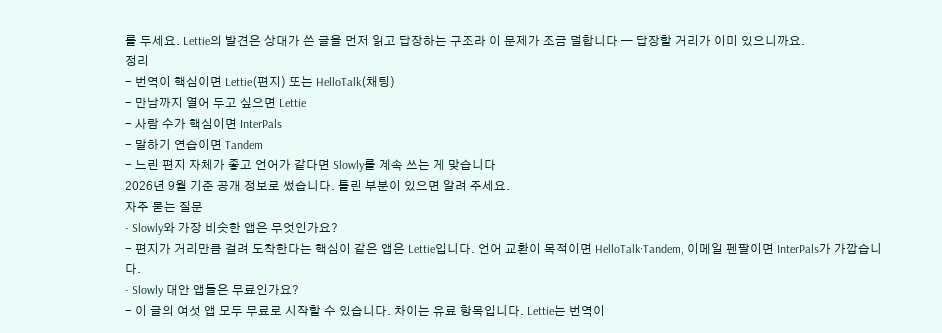를 두세요. Lettie의 발견은 상대가 쓴 글을 먼저 읽고 답장하는 구조라 이 문제가 조금 덜합니다 — 답장할 거리가 이미 있으니까요.
정리
- 번역이 핵심이면 Lettie(편지) 또는 HelloTalk(채팅)
- 만남까지 열어 두고 싶으면 Lettie
- 사람 수가 핵심이면 InterPals
- 말하기 연습이면 Tandem
- 느린 편지 자체가 좋고 언어가 같다면 Slowly를 계속 쓰는 게 맞습니다
2026년 9월 기준 공개 정보로 썼습니다. 틀린 부분이 있으면 알려 주세요.
자주 묻는 질문
- Slowly와 가장 비슷한 앱은 무엇인가요?
- 편지가 거리만큼 걸려 도착한다는 핵심이 같은 앱은 Lettie입니다. 언어 교환이 목적이면 HelloTalk·Tandem, 이메일 펜팔이면 InterPals가 가깝습니다.
- Slowly 대안 앱들은 무료인가요?
- 이 글의 여섯 앱 모두 무료로 시작할 수 있습니다. 차이는 유료 항목입니다. Lettie는 번역이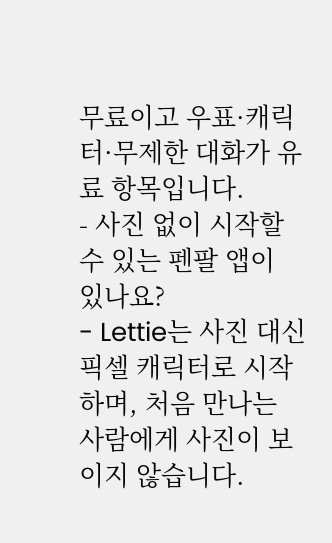무료이고 우표·캐릭터·무제한 대화가 유료 항목입니다.
- 사진 없이 시작할 수 있는 펜팔 앱이 있나요?
- Lettie는 사진 대신 픽셀 캐릭터로 시작하며, 처음 만나는 사람에게 사진이 보이지 않습니다.